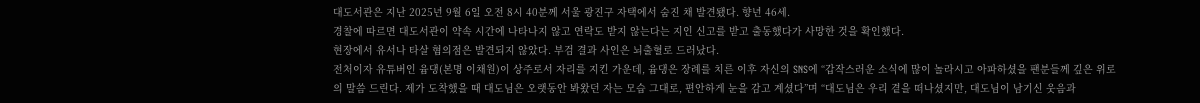대도서관은 지난 2025년 9월 6일 오전 8시 40분께 서울 광진구 자택에서 숨진 채 발견됐다. 향년 46세.
경찰에 따르면 대도서관이 약속 시간에 나타나지 않고 연락도 받지 않는다는 지인 신고를 받고 출동했다가 사망한 것을 확인했다.
현장에서 유서나 타살 혐의점은 발견되지 않았다. 부검 결과 사인은 뇌출혈로 드러났다.
전처이자 유튜버인 윰댕(본명 이채원)이 상주로서 자리를 지킨 가운데, 윰댕은 장례를 치른 이후 자신의 SNS에 “갑작스러운 소식에 많이 놀라시고 아파하셨을 팬분들께 깊은 위로의 말씀 드린다. 제가 도착했을 때 대도님은 오랫동안 봐왔던 자는 모습 그대로, 편안하게 눈을 감고 계셨다”며 “대도님은 우리 곁을 떠나셨지만, 대도님이 남기신 웃음과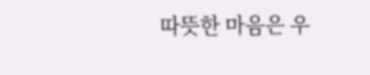따뜻한 마음은 우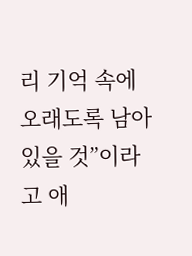리 기억 속에 오래도록 남아 있을 것”이라고 애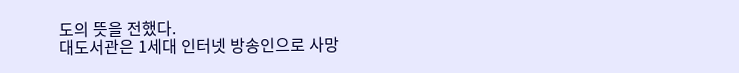도의 뜻을 전했다.
대도서관은 1세대 인터넷 방송인으로 사망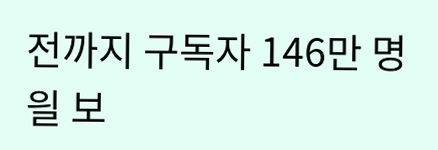전까지 구독자 146만 명읠 보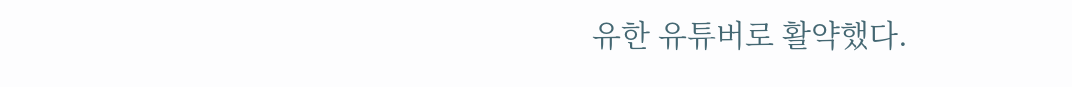유한 유튜버로 활약했다.